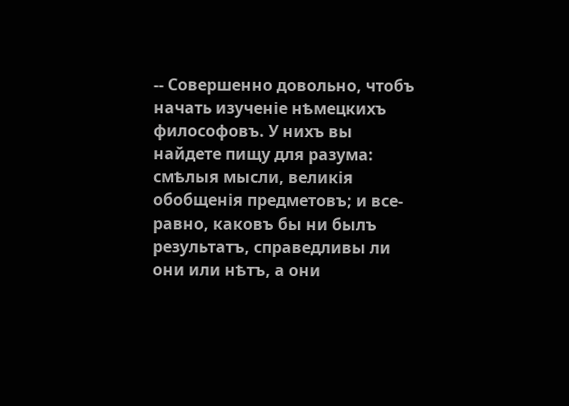-- Совершенно довольно, чтобъ начать изученіе нѣмецкихъ философовъ. У нихъ вы найдете пищу для разума: смѣлыя мысли, великія обобщенія предметовъ; и все-равно, каковъ бы ни былъ результатъ, справедливы ли они или нѣтъ, а они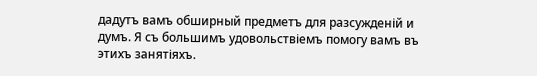дадутъ вамъ обширный предметъ для разсужденій и думъ. Я съ большимъ удовольствіемъ помогу вамъ въ этихъ занятіяхъ.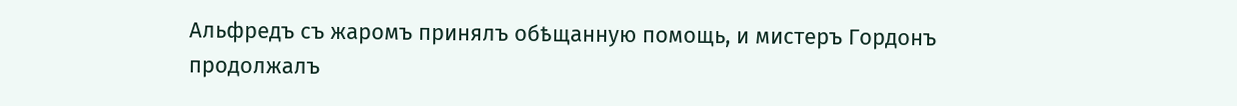Альфредъ съ жаромъ принялъ обѣщанную помощь, и мистеръ Гордонъ продолжалъ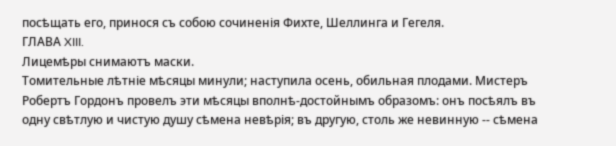посѣщать его, принося съ собою сочиненія Фихте, Шеллинга и Гегеля.
ГЛАВА XIII.
Лицемѣры снимаютъ маски.
Томительные лѣтніе мѣсяцы минули; наступила осень, обильная плодами. Мистеръ Робертъ Гордонъ провелъ эти мѣсяцы вполнѣ-достойнымъ образомъ: онъ посѣялъ въ одну свѣтлую и чистую душу сѣмена невѣрія; въ другую, столь же невинную -- сѣмена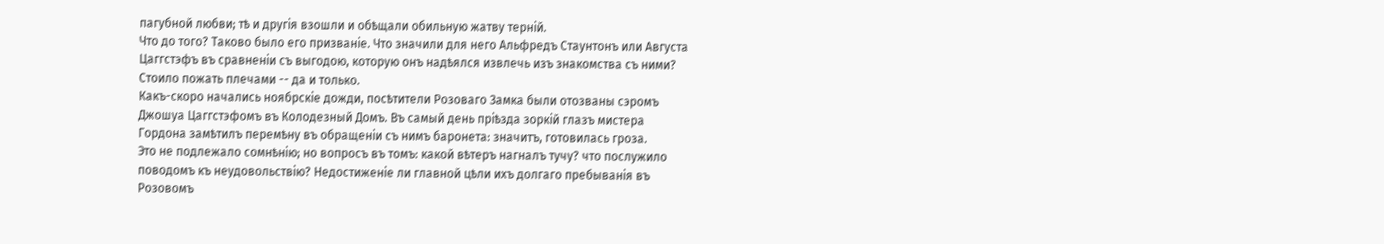пагубной любви; тѣ и другія взошли и обѣщали обильную жатву терній.
Что до того? Таково было его призваніе. Что значили для него Альфредъ Стаунтонъ или Августа Цаггстэфъ въ сравненіи съ выгодою, которую онъ надѣялся извлечь изъ знакомства съ ними? Стоило пожать плечами -- да и только.
Какъ-скоро начались ноябрскіе дожди, посѣтители Розоваго Замка были отозваны сэромъ Джошуа Цаггстэфомъ въ Колодезный Домъ. Въ самый день пріѣзда зоркій глазъ мистера Гордона замѣтилъ перемѣну въ обращеніи съ нимъ баронета: значитъ, готовилась гроза.
Это не подлежало сомнѣнію; но вопросъ въ томъ: какой вѣтеръ нагналъ тучу? что послужило поводомъ къ неудовольствію? Недостиженіе ли главной цѣли ихъ долгаго пребыванія въ Розовомъ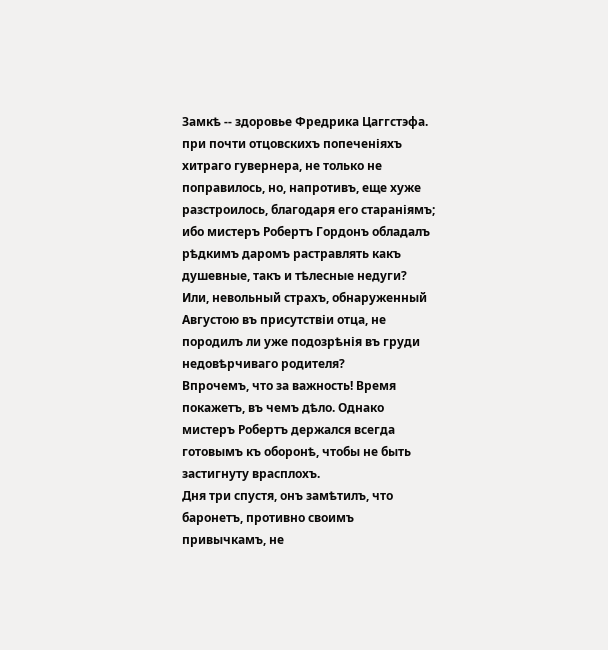Замкѣ -- здоровье Фредрика Цаггстэфа. при почти отцовскихъ попеченіяхъ хитраго гувернера, не только не поправилось, но, напротивъ, еще хуже разстроилось, благодаря его стараніямъ; ибо мистеръ Робертъ Гордонъ обладалъ рѣдкимъ даромъ растравлять какъ душевные, такъ и тѣлесные недуги? Или, невольный страхъ, обнаруженный Августою въ присутствіи отца, не породилъ ли уже подозрѣнія въ груди недовѣрчиваго родителя?
Впрочемъ, что за важность! Время покажетъ, въ чемъ дѣло. Однако мистеръ Робертъ держался всегда готовымъ къ оборонѣ, чтобы не быть застигнуту врасплохъ.
Дня три спустя, онъ замѣтилъ, что баронетъ, противно своимъ привычкамъ, не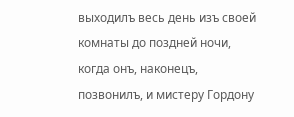выходилъ весь день изъ своей комнаты до поздней ночи, когда онъ, наконецъ, позвонилъ, и мистеру Гордону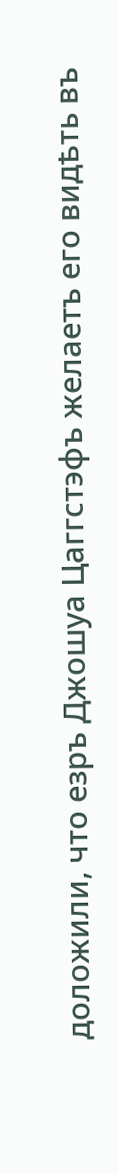доложили, что езръ Джошуа Цаггстэфъ желаетъ его видѣть въ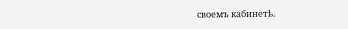своемъ кабинетѣ.